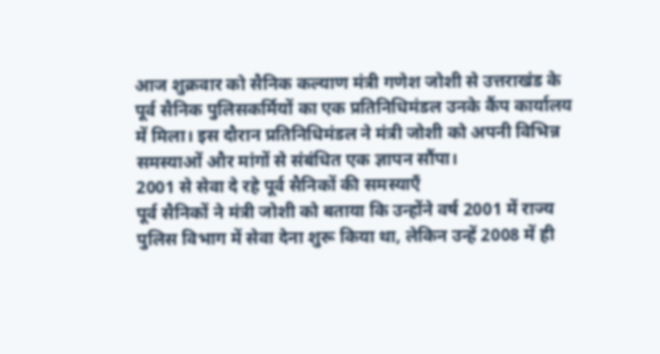आज शुक्रवार को सैनिक कल्याण मंत्री गणेश जोशी से उत्तराखंड के पूर्व सैनिक पुलिसकर्मियों का एक प्रतिनिधिमंडल उनके कैंप कार्यालय में मिला। इस दौरान प्रतिनिधिमंडल ने मंत्री जोशी को अपनी विभिन्न समस्याओं और मांगों से संबंधित एक ज्ञापन सौंपा।
2001 से सेवा दे रहे पूर्व सैनिकों की समस्याएँ
पूर्व सैनिकों ने मंत्री जोशी को बताया कि उन्होंने वर्ष 2001 में राज्य पुलिस विभाग में सेवा देना शुरू किया था, लेकिन उन्हें 2008 में ही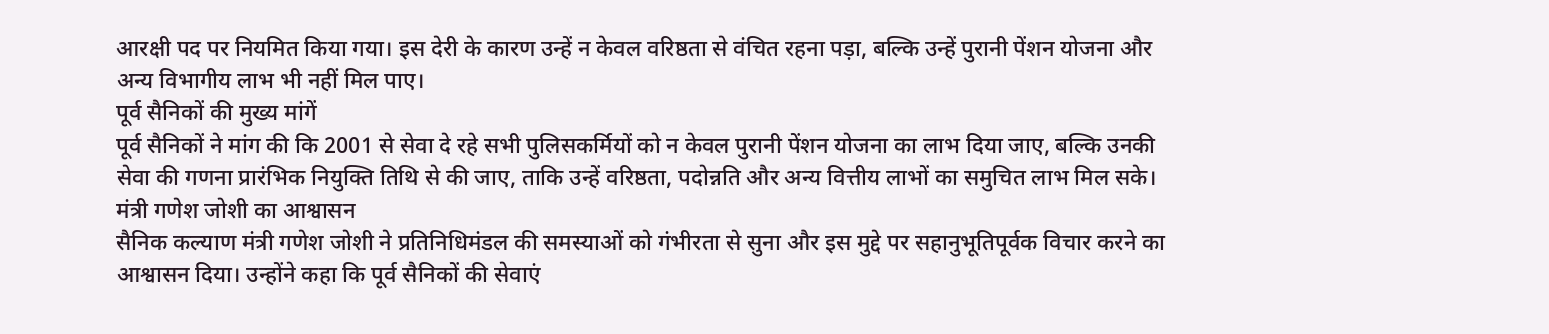आरक्षी पद पर नियमित किया गया। इस देरी के कारण उन्हें न केवल वरिष्ठता से वंचित रहना पड़ा, बल्कि उन्हें पुरानी पेंशन योजना और अन्य विभागीय लाभ भी नहीं मिल पाए।
पूर्व सैनिकों की मुख्य मांगें
पूर्व सैनिकों ने मांग की कि 2001 से सेवा दे रहे सभी पुलिसकर्मियों को न केवल पुरानी पेंशन योजना का लाभ दिया जाए, बल्कि उनकी सेवा की गणना प्रारंभिक नियुक्ति तिथि से की जाए, ताकि उन्हें वरिष्ठता, पदोन्नति और अन्य वित्तीय लाभों का समुचित लाभ मिल सके।
मंत्री गणेश जोशी का आश्वासन
सैनिक कल्याण मंत्री गणेश जोशी ने प्रतिनिधिमंडल की समस्याओं को गंभीरता से सुना और इस मुद्दे पर सहानुभूतिपूर्वक विचार करने का आश्वासन दिया। उन्होंने कहा कि पूर्व सैनिकों की सेवाएं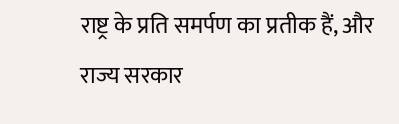राष्ट्र के प्रति समर्पण का प्रतीक हैं, और राज्य सरकार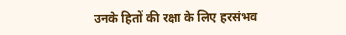उनके हितों की रक्षा के लिए हरसंभव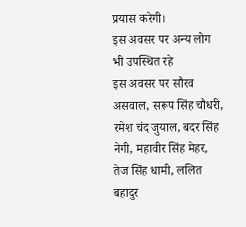प्रयास करेगी।
इस अवसर पर अन्य लोग भी उपस्थित रहे
इस अवसर पर सौरव असवाल, सरूप सिंह चौधरी, रमेश चंद जुयाल, बदर सिंह नेगी, महावीर सिंह मेहर, तेज सिंह धामी, ललित बहादुर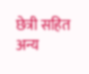छेत्री सहित अन्य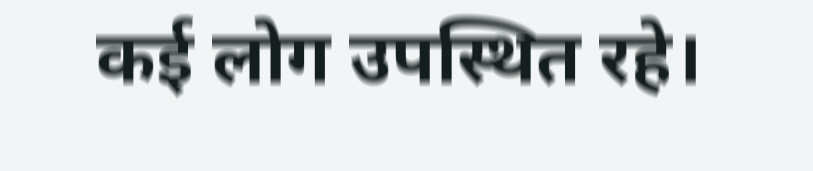कई लोग उपस्थित रहे।